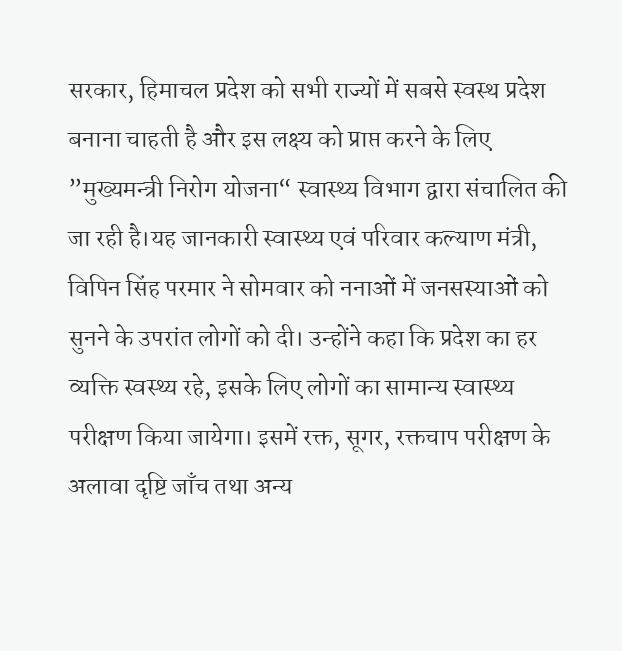सरकार, हिमाचल प्रदेश को सभी राज्यों में सबसे स्वस्थ प्रदेश बनाना चाहती है और इस लक्ष्य को प्राप्त करने के लिए ”मुख्यमन्त्री निरोग योजना“ स्वास्थ्य विभाग द्वारा संचालित की जा रही है।यह जानकारी स्वास्थ्य एवं परिवार कल्याण मंत्री, विपिन सिंह परमार ने सोमवार को ननाओं में जनसस्याओं को सुनने के उपरांत लोगों को दी। उन्होंने कहा कि प्रदेश का हर व्यक्ति स्वस्थ्य रहे, इसके लिए लोगों का सामान्य स्वास्थ्य परीक्षण किया जायेगा। इसमें रक्त, सूगर, रक्तचाप परीक्षण के अलावा दृष्टि जाँच तथा अन्य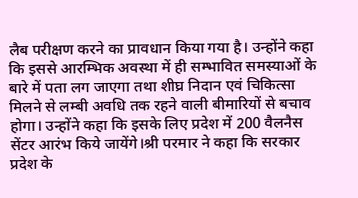लैब परीक्षण करने का प्रावधान किया गया है। उन्होंने कहा कि इससे आरम्भिक अवस्था में ही सम्भावित समस्याओं के बारे में पता लग जाएगा तथा शीघ्र निदान एवं चिकित्सा मिलने से लम्बी अवधि तक रहने वाली बीमारियों से बचाव होगा। उन्होंने कहा कि इसके लिए प्रदेश में 200 वैलनैस सेंटर आरंभ किये जायेंगे।श्री परमार ने कहा कि सरकार प्रदेश के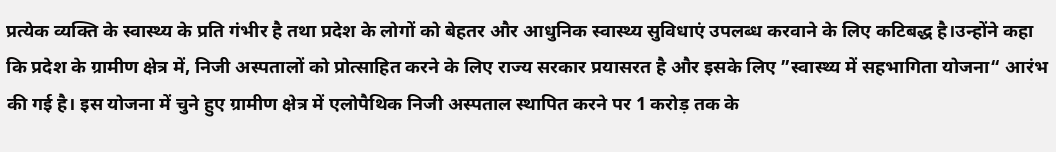प्रत्येक व्यक्ति के स्वास्थ्य के प्रति गंभीर है तथा प्रदेश के लोगों को बेहतर और आधुनिक स्वास्थ्य सुविधाएं उपलब्ध करवाने के लिए कटिबद्ध है।उन्होंने कहा कि प्रदेश के ग्रामीण क्षेत्र में, निजी अस्पतालों को प्रोत्साहित करने के लिए राज्य सरकार प्रयासरत है और इसके लिए ”स्वास्थ्य में सहभागिता योजना“ आरंभ की गई है। इस योजना में चुने हुए ग्रामीण क्षेत्र में एलोपैथिक निजी अस्पताल स्थापित करने पर 1 करोड़ तक के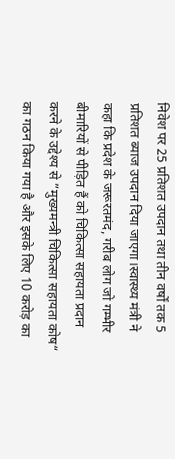निवेश पर 25 प्रतिशत उपदान तथा तीन वर्षों तक 5 प्रतिशत ब्याज उपदान दिया जाएगा।स्वास्थ्य मंत्री ने कहा कि प्रदेश के जरूरतमंद, गरीब लोग जो गम्भीर बीमारियों से पीड़ित हैं को चिकित्सा सहायता प्रदान करने के उद्देश्य से ”मुख्यमन्त्री चिकित्सा सहायता कोष“ का गठन किया गया है और इसके लिए 10 करोड़ का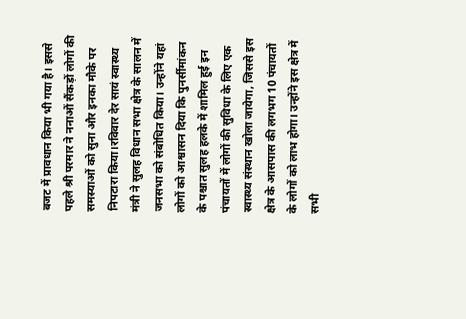बजट में प्रावधान किया भी गया है। इससे पहले श्री परमार ने ननाओं सैंकड़ों लोगों की समस्याओं को सुना और इनका मौके पर निपटारा किया।रविवार देर सायं स्वास्थ्य मंत्री ने सुलह विधान सभा क्षेत्र के सालन में जनसभा को संबोधित किया। उन्होंने यहां लोगों को आश्वासन दिया कि पुनर्सीमांकन के पश्चात सुलह हलके में शामिल हुई इन पंचायतों में लोगों की सुविधा के लिए एक स्वास्थ्य संस्थान खोला जायेगा, जिससे इस क्षेत्र के आसपास की लगभग 10 पंचायतों के लोगों को लाभ होगा। उन्होंने इस क्षेत्र में सभी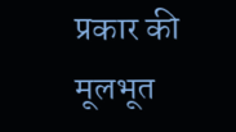प्रकार की मूलभूत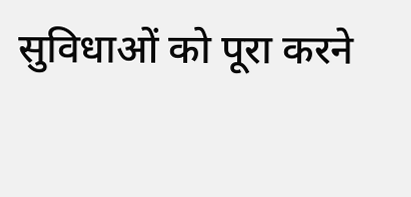सुविधाओं को पूरा करने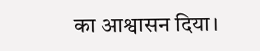का आश्वासन दिया।